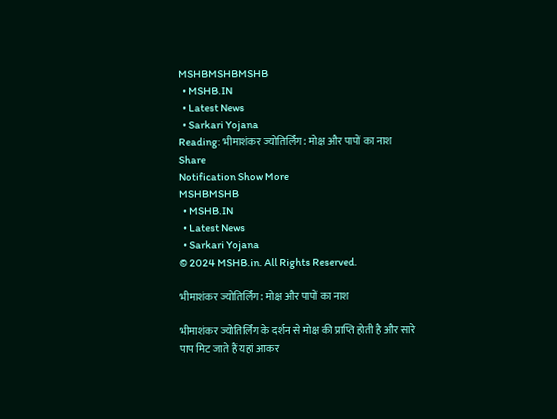MSHBMSHBMSHB
  • MSHB.IN
  • Latest News
  • Sarkari Yojana
Reading: भीमाशंकर ज्योतिर्लिंग: मोक्ष और पापों का नाश
Share
Notification Show More
MSHBMSHB
  • MSHB.IN
  • Latest News
  • Sarkari Yojana
© 2024 MSHB.in. All Rights Reserved.

भीमाशंकर ज्योतिर्लिंग: मोक्ष और पापों का नाश

भीमाशंकर ज्योतिर्लिंग के दर्शन से मोक्ष की प्राप्ति होती है और सारे पाप मिट जाते हैं यहां आकर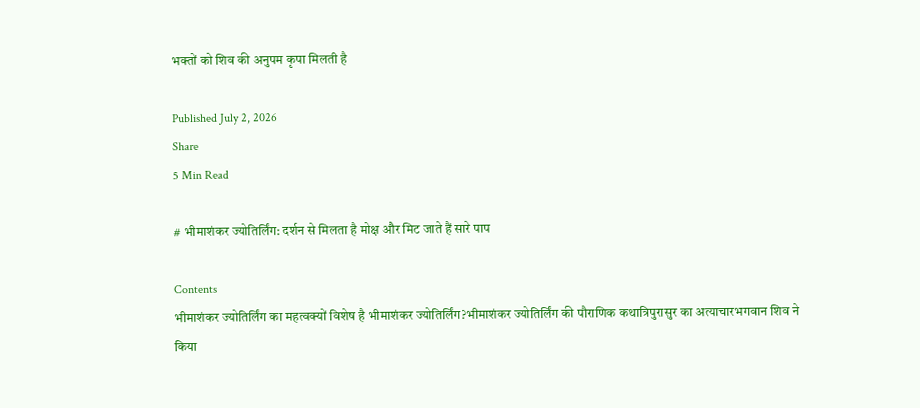भक्तों को शिव की अनुपम कृपा मिलती है

Published July 2, 2026
Share
5 Min Read

# भीमाशंकर ज्योतिर्लिंग: दर्शन से मिलता है मोक्ष और मिट जाते हैं सारे पाप

Contents
भीमाशंकर ज्योतिर्लिंग का महत्वक्यों विशेष है भीमाशंकर ज्योतिर्लिंग?भीमाशंकर ज्योतिर्लिंग की पौराणिक कथात्रिपुरासुर का अत्याचारभगवान शिव ने किया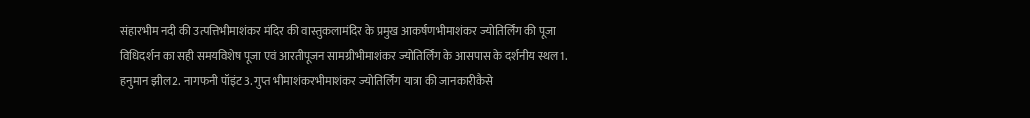संहारभीम नदी की उत्पत्तिभीमाशंकर मंदिर की वास्तुकलामंदिर के प्रमुख आकर्षणभीमाशंकर ज्योतिर्लिंग की पूजा विधिदर्शन का सही समयविशेष पूजा एवं आरतीपूजन सामग्रीभीमाशंकर ज्योतिर्लिंग के आसपास के दर्शनीय स्थल1. हनुमान झील2. नागफनी पॉइंट3. गुप्त भीमाशंकरभीमाशंकर ज्योतिर्लिंग यात्रा की जानकारीकैसे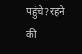पहुंचे?रहने की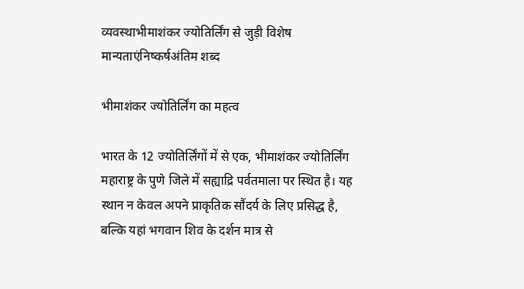व्यवस्थाभीमाशंकर ज्योतिर्लिंग से जुड़ी विशेष मान्यताएंनिष्कर्षअंतिम शब्द

भीमाशंकर ज्योतिर्लिंग का महत्व

भारत के 12 ज्योतिर्लिंगों में से एक, भीमाशंकर ज्योतिर्लिंग महाराष्ट्र के पुणे जिले में सह्याद्रि पर्वतमाला पर स्थित है। यह स्थान न केवल अपने प्राकृतिक सौंदर्य के लिए प्रसिद्ध है, बल्कि यहां भगवान शिव के दर्शन मात्र से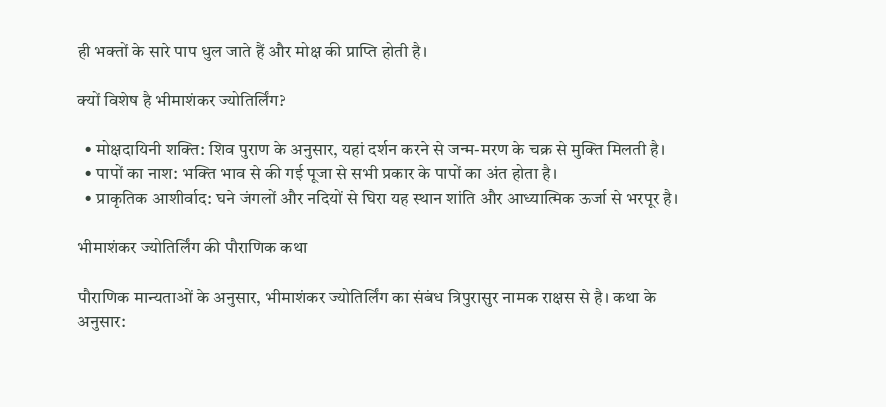ही भक्तों के सारे पाप धुल जाते हैं और मोक्ष की प्राप्ति होती है।

क्यों विशेष है भीमाशंकर ज्योतिर्लिंग?

  • मोक्षदायिनी शक्ति: शिव पुराण के अनुसार, यहां दर्शन करने से जन्म-मरण के चक्र से मुक्ति मिलती है।
  • पापों का नाश: भक्ति भाव से की गई पूजा से सभी प्रकार के पापों का अंत होता है।
  • प्राकृतिक आशीर्वाद: घने जंगलों और नदियों से घिरा यह स्थान शांति और आध्यात्मिक ऊर्जा से भरपूर है।

भीमाशंकर ज्योतिर्लिंग की पौराणिक कथा

पौराणिक मान्यताओं के अनुसार, भीमाशंकर ज्योतिर्लिंग का संबंध त्रिपुरासुर नामक राक्षस से है। कथा के अनुसार: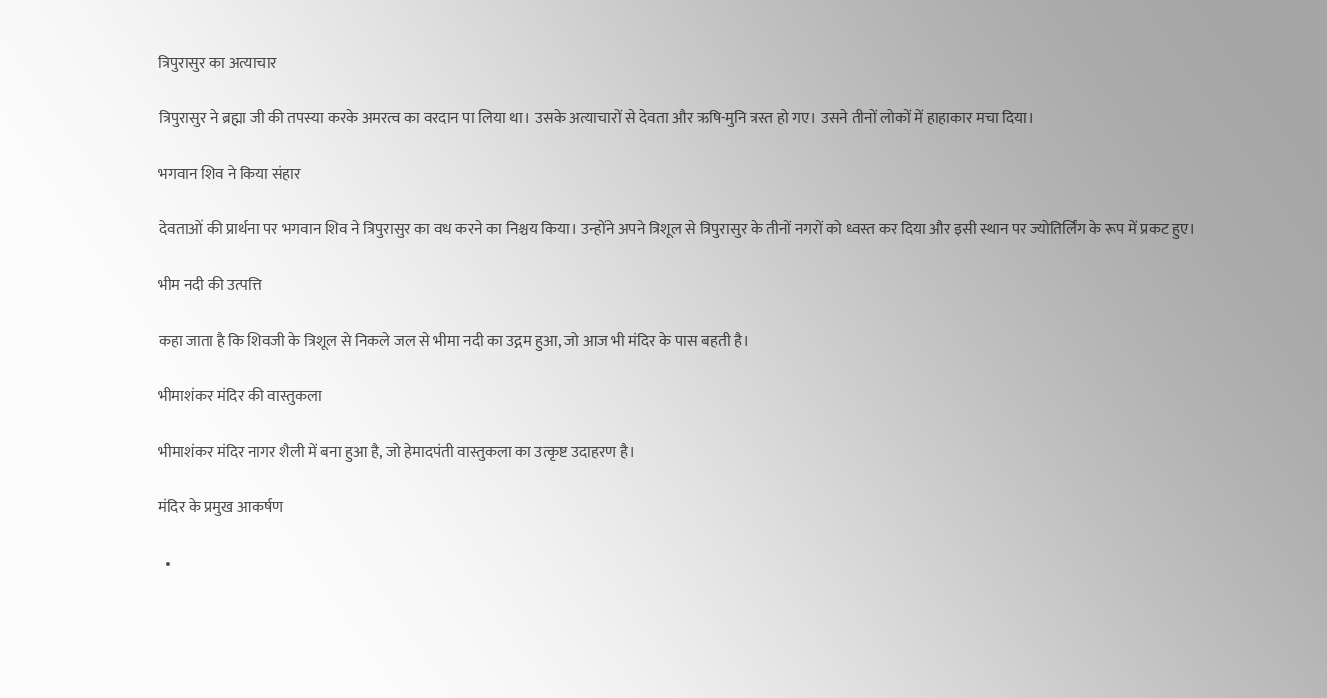त्रिपुरासुर का अत्याचार

त्रिपुरासुर ने ब्रह्मा जी की तपस्या करके अमरत्व का वरदान पा लिया था। उसके अत्याचारों से देवता और ऋषि-मुनि त्रस्त हो गए। उसने तीनों लोकों में हाहाकार मचा दिया।

भगवान शिव ने किया संहार

देवताओं की प्रार्थना पर भगवान शिव ने त्रिपुरासुर का वध करने का निश्चय किया। उन्होंने अपने त्रिशूल से त्रिपुरासुर के तीनों नगरों को ध्वस्त कर दिया और इसी स्थान पर ज्योतिर्लिंग के रूप में प्रकट हुए।

भीम नदी की उत्पत्ति

कहा जाता है कि शिवजी के त्रिशूल से निकले जल से भीमा नदी का उद्गम हुआ, जो आज भी मंदिर के पास बहती है।

भीमाशंकर मंदिर की वास्तुकला

भीमाशंकर मंदिर नागर शैली में बना हुआ है, जो हेमादपंती वास्तुकला का उत्कृष्ट उदाहरण है।

मंदिर के प्रमुख आकर्षण

  •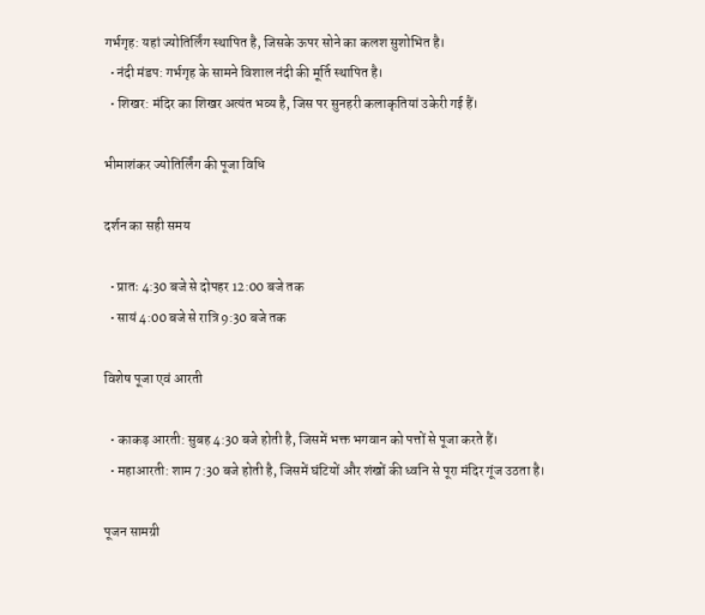गर्भगृह: यहां ज्योतिर्लिंग स्थापित है, जिसके ऊपर सोने का कलश सुशोभित है।
  • नंदी मंडप: गर्भगृह के सामने विशाल नंदी की मूर्ति स्थापित है।
  • शिखर: मंदिर का शिखर अत्यंत भव्य है, जिस पर सुनहरी कलाकृतियां उकेरी गई हैं।

भीमाशंकर ज्योतिर्लिंग की पूजा विधि

दर्शन का सही समय

  • प्रातः 4:30 बजे से दोपहर 12:00 बजे तक
  • सायं 4:00 बजे से रात्रि 9:30 बजे तक

विशेष पूजा एवं आरती

  • काकड़ आरती: सुबह 4:30 बजे होती है, जिसमें भक्त भगवान को पत्तों से पूजा करते हैं।
  • महाआरती: शाम 7:30 बजे होती है, जिसमें घंटियों और शंखों की ध्वनि से पूरा मंदिर गूंज उठता है।

पूजन सामग्री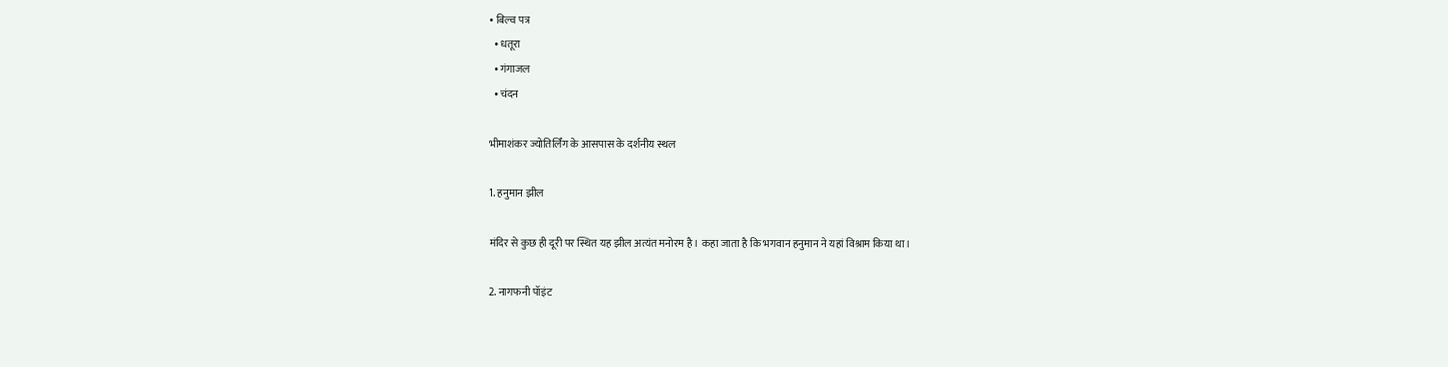• बिल्व पत्र
  • धतूरा
  • गंगाजल
  • चंदन

भीमाशंकर ज्योतिर्लिंग के आसपास के दर्शनीय स्थल

1. हनुमान झील

मंदिर से कुछ ही दूरी पर स्थित यह झील अत्यंत मनोरम है। कहा जाता है कि भगवान हनुमान ने यहां विश्राम किया था।

2. नागफनी पॉइंट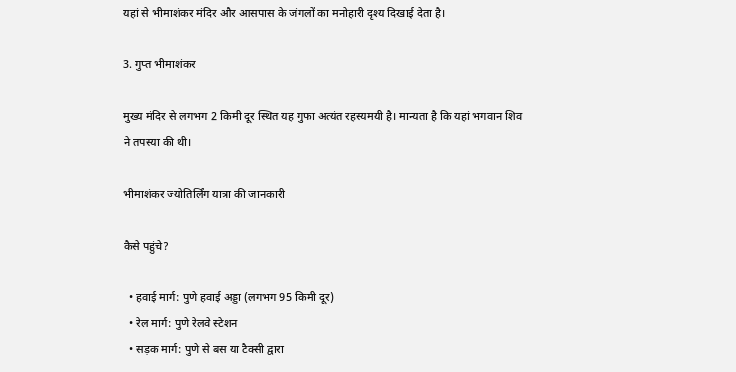यहां से भीमाशंकर मंदिर और आसपास के जंगलों का मनोहारी दृश्य दिखाई देता है।

3. गुप्त भीमाशंकर

मुख्य मंदिर से लगभग 2 किमी दूर स्थित यह गुफा अत्यंत रहस्यमयी है। मान्यता है कि यहां भगवान शिव ने तपस्या की थी।

भीमाशंकर ज्योतिर्लिंग यात्रा की जानकारी

कैसे पहुंचे?

  • हवाई मार्ग: पुणे हवाई अड्डा (लगभग 95 किमी दूर)
  • रेल मार्ग: पुणे रेलवे स्टेशन
  • सड़क मार्ग: पुणे से बस या टैक्सी द्वारा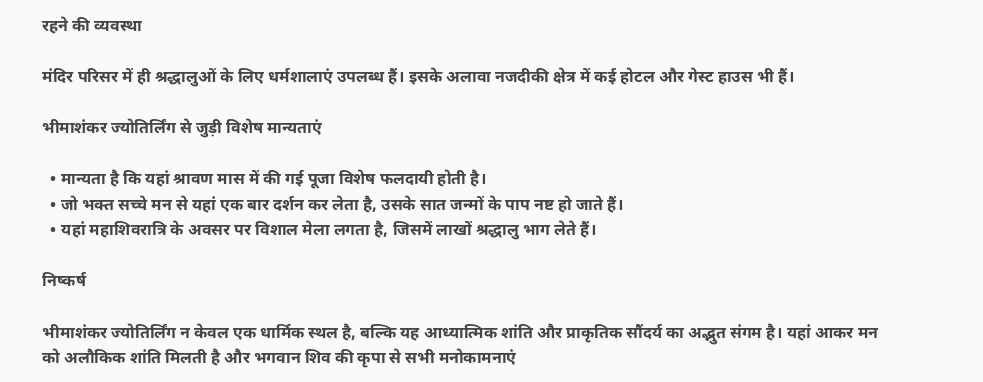रहने की व्यवस्था

मंदिर परिसर में ही श्रद्धालुओं के लिए धर्मशालाएं उपलब्ध हैं। इसके अलावा नजदीकी क्षेत्र में कई होटल और गेस्ट हाउस भी हैं।

भीमाशंकर ज्योतिर्लिंग से जुड़ी विशेष मान्यताएं

  • मान्यता है कि यहां श्रावण मास में की गई पूजा विशेष फलदायी होती है।
  • जो भक्त सच्चे मन से यहां एक बार दर्शन कर लेता है, उसके सात जन्मों के पाप नष्ट हो जाते हैं।
  • यहां महाशिवरात्रि के अवसर पर विशाल मेला लगता है, जिसमें लाखों श्रद्धालु भाग लेते हैं।

निष्कर्ष

भीमाशंकर ज्योतिर्लिंग न केवल एक धार्मिक स्थल है, बल्कि यह आध्यात्मिक शांति और प्राकृतिक सौंदर्य का अद्भुत संगम है। यहां आकर मन को अलौकिक शांति मिलती है और भगवान शिव की कृपा से सभी मनोकामनाएं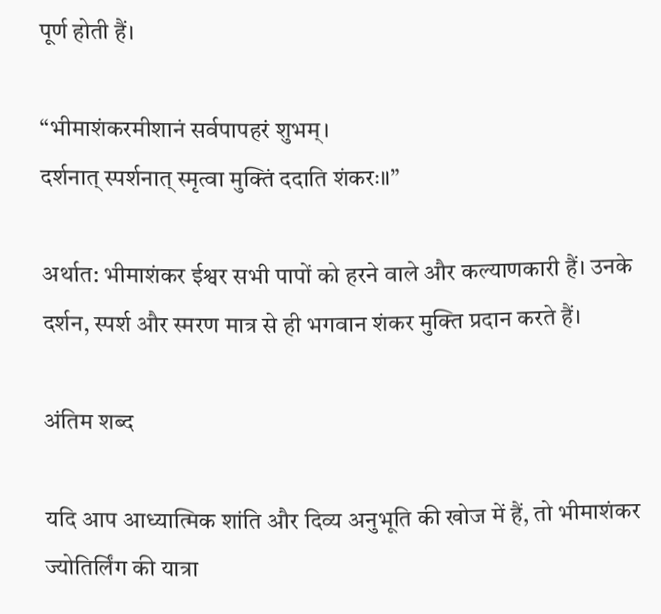पूर्ण होती हैं।

“भीमाशंकरमीशानं सर्वपापहरं शुभम्।
दर्शनात् स्पर्शनात् स्मृत्वा मुक्तिं ददाति शंकरः॥”

अर्थात: भीमाशंकर ईश्वर सभी पापों को हरने वाले और कल्याणकारी हैं। उनके दर्शन, स्पर्श और स्मरण मात्र से ही भगवान शंकर मुक्ति प्रदान करते हैं।

अंतिम शब्द

यदि आप आध्यात्मिक शांति और दिव्य अनुभूति की खोज में हैं, तो भीमाशंकर ज्योतिर्लिंग की यात्रा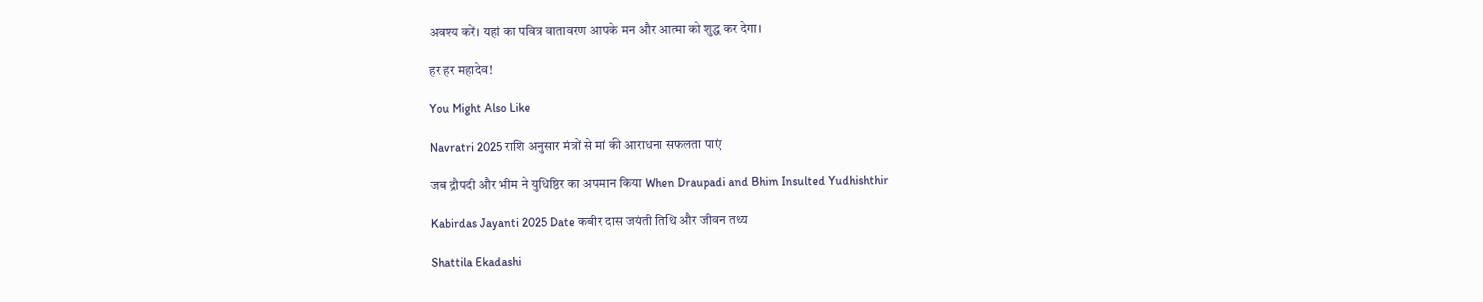अवश्य करें। यहां का पवित्र वातावरण आपके मन और आत्मा को शुद्ध कर देगा।

हर हर महादेव!

You Might Also Like

Navratri 2025 राशि अनुसार मंत्रों से मां की आराधना सफलता पाएं

जब द्रौपदी और भीम ने युधिष्ठिर का अपमान किया When Draupadi and Bhim Insulted Yudhishthir

Kabirdas Jayanti 2025 Date कबीर दास जयंती तिथि और जीवन तथ्य

Shattila Ekadashi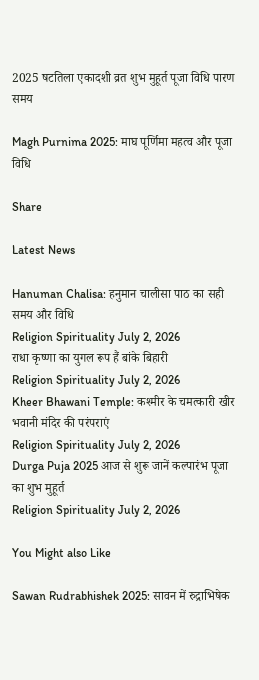2025 षटतिला एकादशी व्रत शुभ मुहूर्त पूजा विधि पारण समय

Magh Purnima 2025: माघ पूर्णिमा महत्व और पूजा विधि

Share

Latest News

Hanuman Chalisa: हनुमान चालीसा पाठ का सही समय और विधि
Religion Spirituality July 2, 2026
राधा कृष्णा का युगल रूप हैं बांके बिहारी
Religion Spirituality July 2, 2026
Kheer Bhawani Temple: कश्मीर के चमत्कारी खीर भवानी मंदिर की परंपराएं
Religion Spirituality July 2, 2026
Durga Puja 2025 आज से शुरू जानें कल्पारंभ पूजा का शुभ मुहूर्त
Religion Spirituality July 2, 2026

You Might also Like

Sawan Rudrabhishek 2025: सावन में रुद्राभिषेक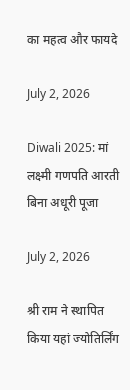का महत्व और फायदे

July 2, 2026

Diwali 2025: मां लक्ष्मी गणपति आरती बिना अधूरी पूजा

July 2, 2026

श्री राम ने स्थापित किया यहां ज्योतिर्लिंग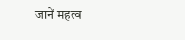जानें महत्व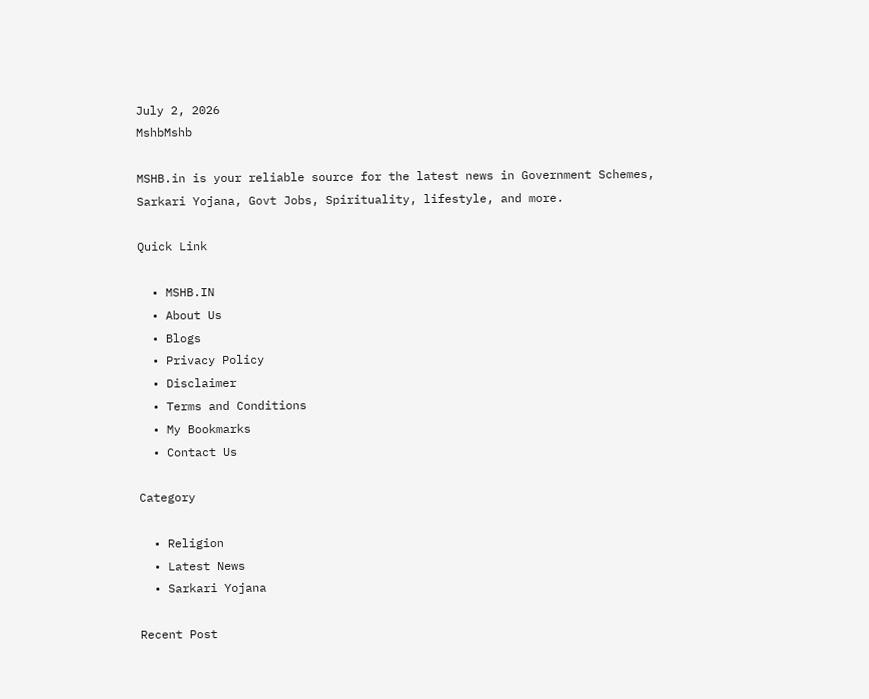July 2, 2026
MshbMshb

MSHB.in is your reliable source for the latest news in Government Schemes, Sarkari Yojana, Govt Jobs, Spirituality, lifestyle, and more.

Quick Link

  • MSHB.IN
  • About Us
  • Blogs
  • Privacy Policy
  • Disclaimer
  • Terms and Conditions
  • My Bookmarks
  • Contact Us

Category

  • Religion
  • Latest News
  • Sarkari Yojana

Recent Post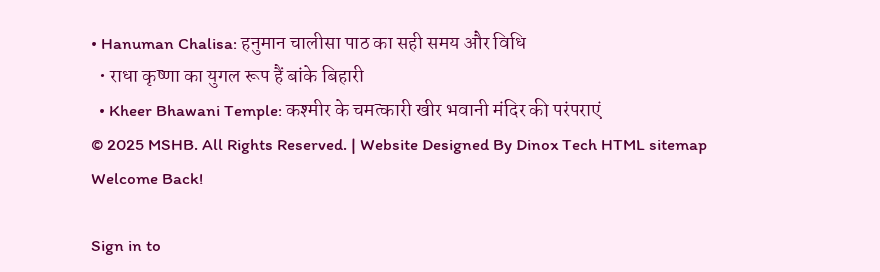• Hanuman Chalisa: हनुमान चालीसा पाठ का सही समय और विधि
  • राधा कृष्णा का युगल रूप हैं बांके बिहारी
  • Kheer Bhawani Temple: कश्मीर के चमत्कारी खीर भवानी मंदिर की परंपराएं
© 2025 MSHB. All Rights Reserved. | Website Designed By Dinox Tech HTML sitemap
Welcome Back!

Sign in to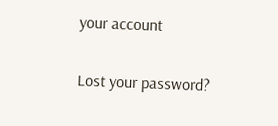your account

Lost your password?